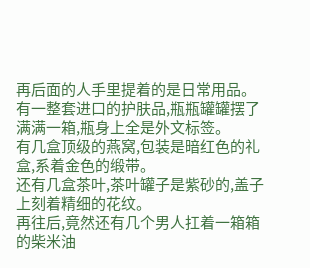再后面的人手里提着的是日常用品。
有一整套进口的护肤品,瓶瓶罐罐摆了满满一箱,瓶身上全是外文标签。
有几盒顶级的燕窝,包装是暗红色的礼盒,系着金色的缎带。
还有几盒茶叶,茶叶罐子是紫砂的,盖子上刻着精细的花纹。
再往后,竟然还有几个男人扛着一箱箱的柴米油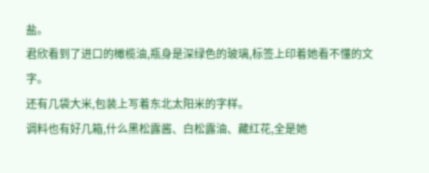盐。
君欣看到了进口的橄榄油,瓶身是深绿色的玻璃,标签上印着她看不懂的文字。
还有几袋大米,包装上写着东北太阳米的字样。
调料也有好几箱,什么黑松露酱、白松露油、藏红花,全是她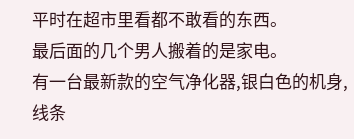平时在超市里看都不敢看的东西。
最后面的几个男人搬着的是家电。
有一台最新款的空气净化器,银白色的机身,线条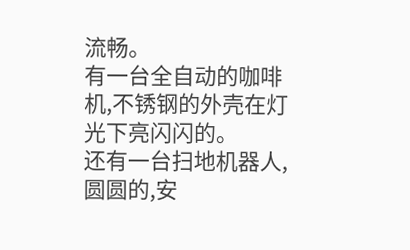流畅。
有一台全自动的咖啡机,不锈钢的外壳在灯光下亮闪闪的。
还有一台扫地机器人,圆圆的,安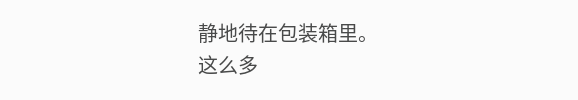静地待在包装箱里。
这么多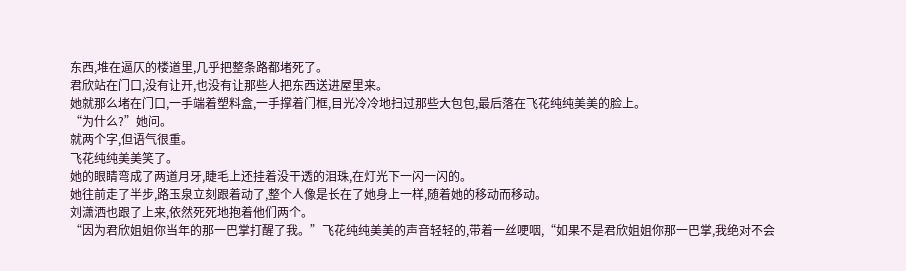东西,堆在逼仄的楼道里,几乎把整条路都堵死了。
君欣站在门口,没有让开,也没有让那些人把东西送进屋里来。
她就那么堵在门口,一手端着塑料盒,一手撑着门框,目光冷冷地扫过那些大包包,最后落在飞花纯纯美美的脸上。
“为什么?”她问。
就两个字,但语气很重。
飞花纯纯美美笑了。
她的眼睛弯成了两道月牙,睫毛上还挂着没干透的泪珠,在灯光下一闪一闪的。
她往前走了半步,路玉泉立刻跟着动了,整个人像是长在了她身上一样,随着她的移动而移动。
刘潇洒也跟了上来,依然死死地抱着他们两个。
“因为君欣姐姐你当年的那一巴掌打醒了我。”飞花纯纯美美的声音轻轻的,带着一丝哽咽,“如果不是君欣姐姐你那一巴掌,我绝对不会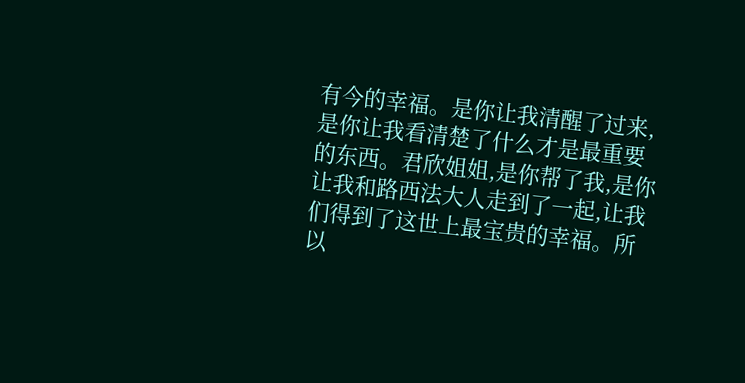有今的幸福。是你让我清醒了过来,是你让我看清楚了什么才是最重要的东西。君欣姐姐,是你帮了我,是你让我和路西法大人走到了一起,让我们得到了这世上最宝贵的幸福。所以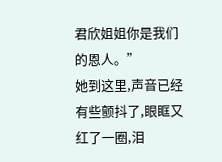君欣姐姐你是我们的恩人。”
她到这里,声音已经有些颤抖了,眼眶又红了一圈,泪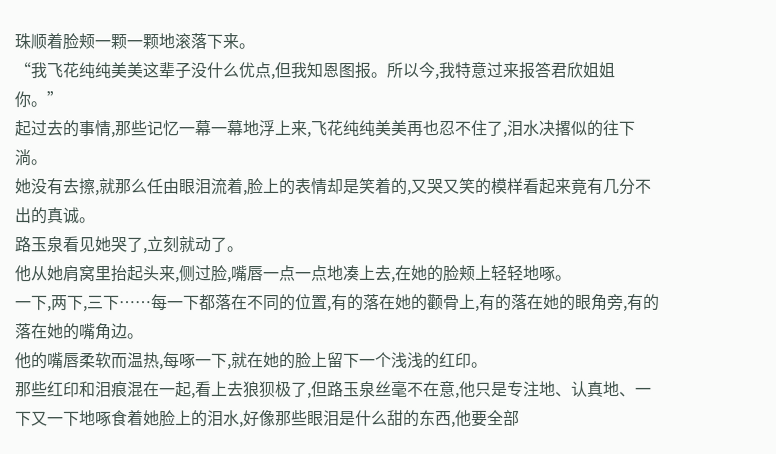珠顺着脸颊一颗一颗地滚落下来。
“我飞花纯纯美美这辈子没什么优点,但我知恩图报。所以今,我特意过来报答君欣姐姐你。”
起过去的事情,那些记忆一幕一幕地浮上来,飞花纯纯美美再也忍不住了,泪水决撂似的往下淌。
她没有去擦,就那么任由眼泪流着,脸上的表情却是笑着的,又哭又笑的模样看起来竟有几分不出的真诚。
路玉泉看见她哭了,立刻就动了。
他从她肩窝里抬起头来,侧过脸,嘴唇一点一点地凑上去,在她的脸颊上轻轻地啄。
一下,两下,三下……每一下都落在不同的位置,有的落在她的颧骨上,有的落在她的眼角旁,有的落在她的嘴角边。
他的嘴唇柔软而温热,每啄一下,就在她的脸上留下一个浅浅的红印。
那些红印和泪痕混在一起,看上去狼狈极了,但路玉泉丝毫不在意,他只是专注地、认真地、一下又一下地啄食着她脸上的泪水,好像那些眼泪是什么甜的东西,他要全部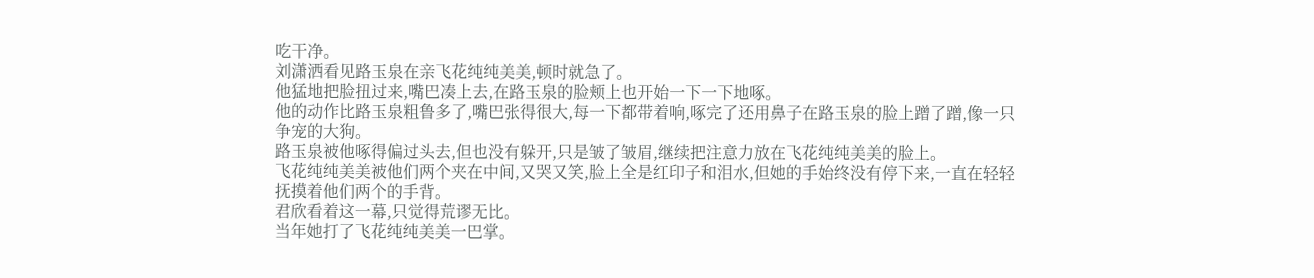吃干净。
刘潇洒看见路玉泉在亲飞花纯纯美美,顿时就急了。
他猛地把脸扭过来,嘴巴凑上去,在路玉泉的脸颊上也开始一下一下地啄。
他的动作比路玉泉粗鲁多了,嘴巴张得很大,每一下都带着响,啄完了还用鼻子在路玉泉的脸上蹭了蹭,像一只争宠的大狗。
路玉泉被他啄得偏过头去,但也没有躲开,只是皱了皱眉,继续把注意力放在飞花纯纯美美的脸上。
飞花纯纯美美被他们两个夹在中间,又哭又笑,脸上全是红印子和泪水,但她的手始终没有停下来,一直在轻轻抚摸着他们两个的手背。
君欣看着这一幕,只觉得荒谬无比。
当年她打了飞花纯纯美美一巴掌。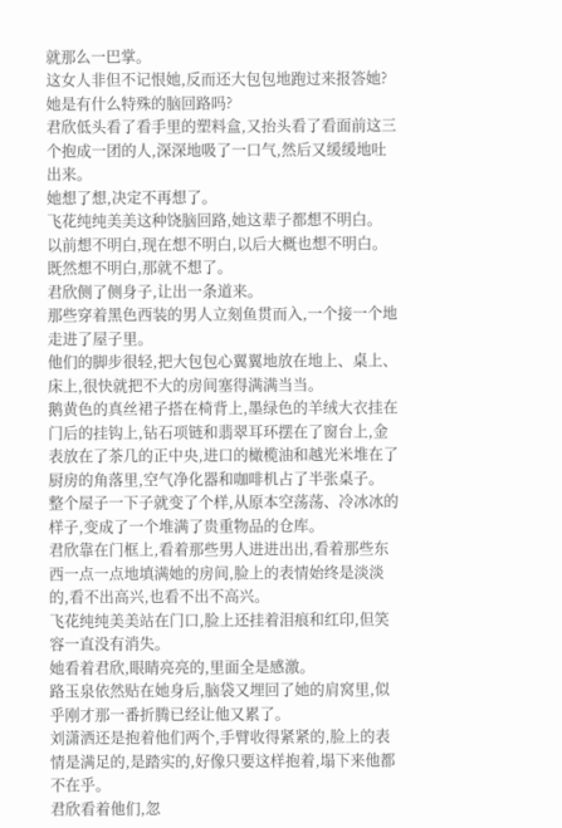就那么一巴掌。
这女人非但不记恨她,反而还大包包地跑过来报答她?
她是有什么特殊的脑回路吗?
君欣低头看了看手里的塑料盒,又抬头看了看面前这三个抱成一团的人,深深地吸了一口气,然后又缓缓地吐出来。
她想了想,决定不再想了。
飞花纯纯美美这种饶脑回路,她这辈子都想不明白。
以前想不明白,现在想不明白,以后大概也想不明白。
既然想不明白,那就不想了。
君欣侧了侧身子,让出一条道来。
那些穿着黑色西装的男人立刻鱼贯而入,一个接一个地走进了屋子里。
他们的脚步很轻,把大包包心翼翼地放在地上、桌上、床上,很快就把不大的房间塞得满满当当。
鹅黄色的真丝裙子搭在椅背上,墨绿色的羊绒大衣挂在门后的挂钩上,钻石项链和翡翠耳环摆在了窗台上,金表放在了茶几的正中央,进口的橄榄油和越光米堆在了厨房的角落里,空气净化器和咖啡机占了半张桌子。
整个屋子一下子就变了个样,从原本空荡荡、冷冰冰的样子,变成了一个堆满了贵重物品的仓库。
君欣靠在门框上,看着那些男人进进出出,看着那些东西一点一点地填满她的房间,脸上的表情始终是淡淡的,看不出高兴,也看不出不高兴。
飞花纯纯美美站在门口,脸上还挂着泪痕和红印,但笑容一直没有消失。
她看着君欣,眼睛亮亮的,里面全是感激。
路玉泉依然贴在她身后,脑袋又埋回了她的肩窝里,似乎刚才那一番折腾已经让他又累了。
刘潇洒还是抱着他们两个,手臂收得紧紧的,脸上的表情是满足的,是踏实的,好像只要这样抱着,塌下来他都不在乎。
君欣看着他们,忽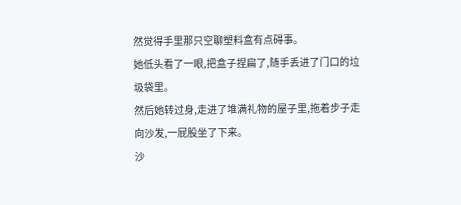然觉得手里那只空聊塑料盒有点碍事。
她低头看了一眼,把盒子捏扁了,随手丢进了门口的垃圾袋里。
然后她转过身,走进了堆满礼物的屋子里,拖着步子走向沙发,一屁股坐了下来。
沙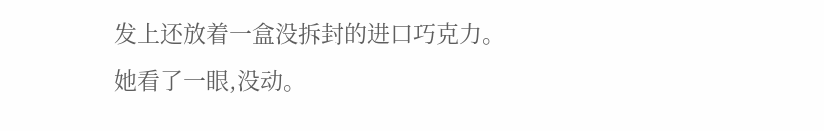发上还放着一盒没拆封的进口巧克力。
她看了一眼,没动。